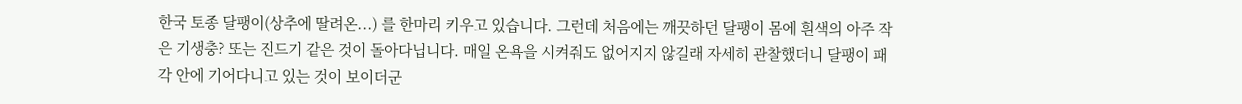한국 토종 달팽이(상추에 딸려온...) 를 한마리 키우고 있습니다. 그런데 처음에는 깨끗하던 달팽이 몸에 흰색의 아주 작은 기생충? 또는 진드기 같은 것이 돌아다닙니다. 매일 온욕을 시켜줘도 없어지지 않길래 자세히 관찰했더니 달팽이 패각 안에 기어다니고 있는 것이 보이더군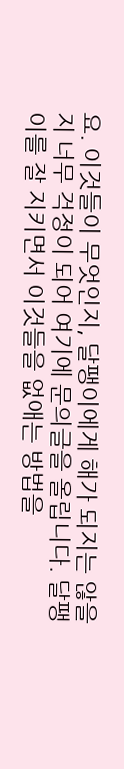요. 이것들이 무엇인지, 달팽이에게 해가 되지는 않을지 너무 걱정이 되어 여기에 문의글을 올립니다. 달팽이를 잘 지키면서 이것들을 없애는 방법을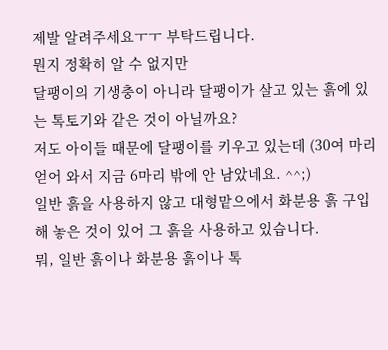제발 알려주세요ㅜㅜ 부탁드립니다.
뭔지 정확히 알 수 없지만
달팽이의 기생충이 아니라 달팽이가 살고 있는 흙에 있는 톡토기와 같은 것이 아닐까요?
저도 아이들 때문에 달팽이를 키우고 있는데 (30여 마리 얻어 와서 지금 6마리 밖에 안 남았네요. ^^;)
일반 흙을 사용하지 않고 대형맡으에서 화분용 흙 구입해 놓은 것이 있어 그 흙을 사용하고 있습니다.
뭐, 일반 흙이나 화분용 흙이나 톡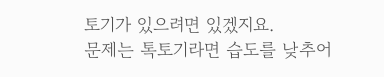토기가 있으려면 있겠지요.
문제는 톡토기라면 습도를 낮추어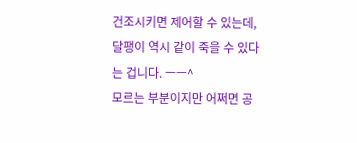건조시키면 제어할 수 있는데, 달팽이 역시 같이 죽을 수 있다는 겁니다. ㅡㅡ^
모르는 부분이지만 어쩌면 공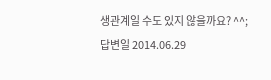생관계일 수도 있지 않을까요? ^^;
답변일 2014.06.29